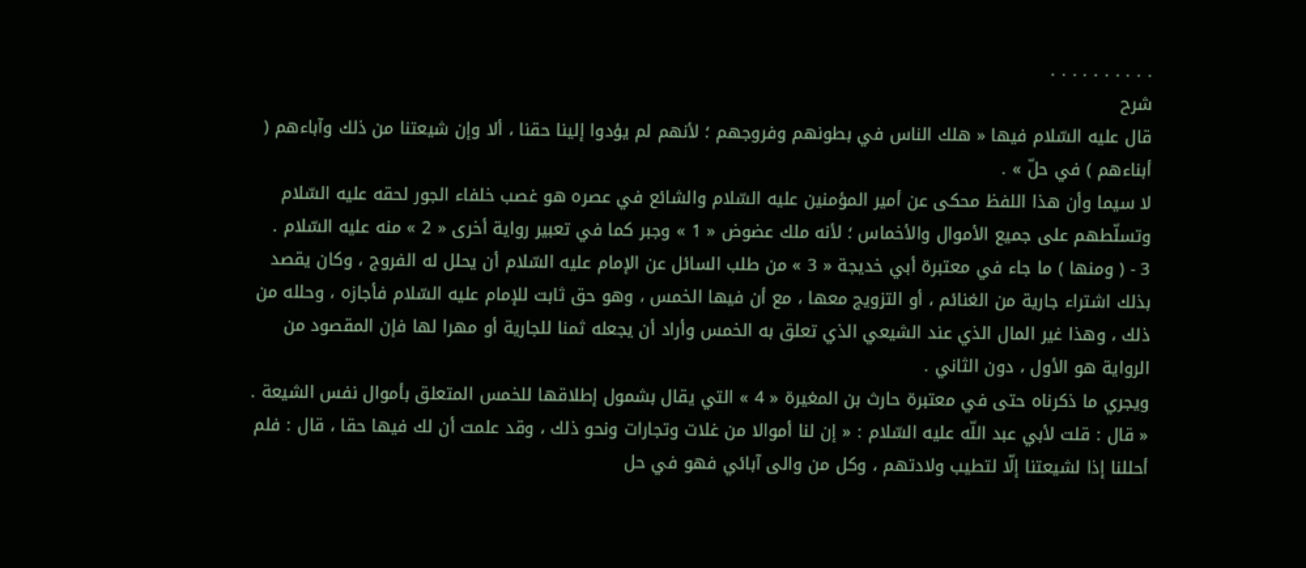. . . . . . . . . .
شرح
قال عليه السّلام فيها « هلك الناس في بطونهم وفروجهم ؛ لأنهم لم يؤدوا إلينا حقنا ، ألا وإن شيعتنا من ذلك وآباءهم ( أبناءهم ) في حلّ » .
لا سيما وأن هذا اللفظ محكى عن أمير المؤمنين عليه السّلام والشائع في عصره هو غصب خلفاء الجور لحقه عليه السّلام وتسلّطهم على جميع الأموال والأخماس ؛ لأنه ملك عضوض « 1 » وجبر كما في تعبير رواية أخرى « 2 » منه عليه السّلام .
3 - ( ومنها ) ما جاء في معتبرة أبي خديجة « 3 » من طلب السائل عن الإمام عليه السّلام أن يحلل له الفروج ، وكان يقصد بذلك اشتراء جارية من الغنائم ، أو التزويج معها ، مع أن فيها الخمس ، وهو حق ثابت للإمام عليه السّلام فأجازه ، وحلله من ذلك ، وهذا غير المال الذي عند الشيعي الذي تعلق به الخمس وأراد أن يجعله ثمنا للجارية أو مهرا لها فإن المقصود من الرواية هو الأول ، دون الثاني .
ويجري ما ذكرناه حتى في معتبرة حارث بن المغيرة « 4 » التي يقال بشمول إطلاقها للخمس المتعلق بأموال نفس الشيعة .
« قال : قلت لأبي عبد اللّه عليه السّلام : « إن لنا أموالا من غلات وتجارات ونحو ذلك ، وقد علمت أن لك فيها حقا ، قال : فلم أحللنا إذا لشيعتنا إلّا لتطيب ولادتهم ، وكل من والى آبائي فهو في حل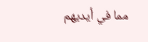مما في أيديهم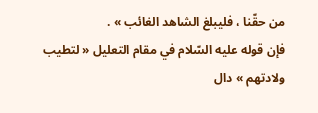من حقّنا ، فليبلغ الشاهد الغائب » .
فإن قوله عليه السّلام في مقام التعليل « لتطيب ولادتهم » دال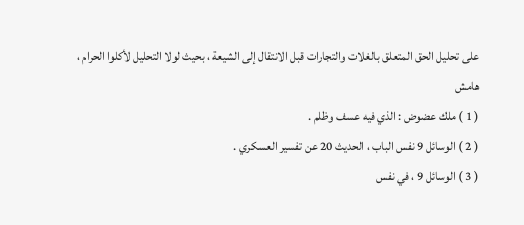على تحليل الحق المتعلق بالغلات والتجارات قبل الانتقال إلى الشيعة ، بحيث لولا التحليل لأكلوا الحرام ،
هامش
( 1 ) ملك عضوض : الذي فيه عسف وظلم .
( 2 ) الوسائل 9 نفس الباب ، الحديث 20 عن تفسير العسكري .
( 3 ) الوسائل 9 ، في نفس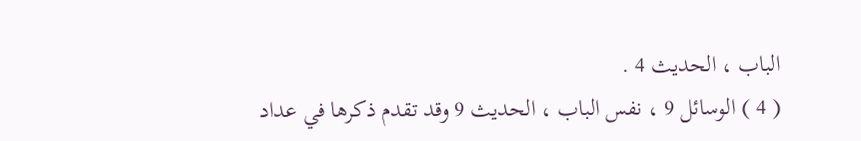الباب ، الحديث 4 .
( 4 ) الوسائل 9 ، نفس الباب ، الحديث 9 وقد تقدم ذكرها في عداد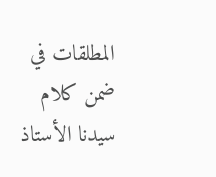المطلقات في ضمن كلام سيدنا الأستاذ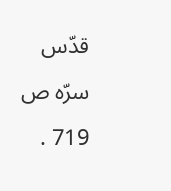قدّس سرّه ص 719 .